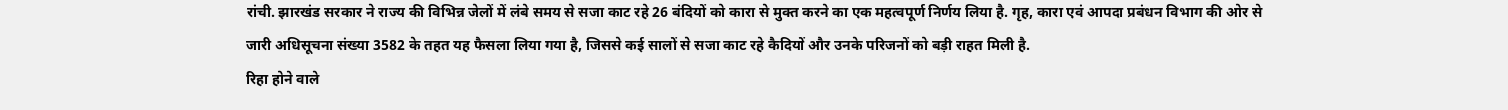रांची. झारखंड सरकार ने राज्य की विभिन्न जेलों में लंबे समय से सजा काट रहे 26 बंदियों को कारा से मुक्त करने का एक महत्वपूर्ण निर्णय लिया है. गृह, कारा एवं आपदा प्रबंधन विभाग की ओर से जारी अधिसूचना संख्या 3582 के तहत यह फैसला लिया गया है, जिससे कई सालों से सजा काट रहे कैदियों और उनके परिजनों को बड़ी राहत मिली है.
रिहा होने वाले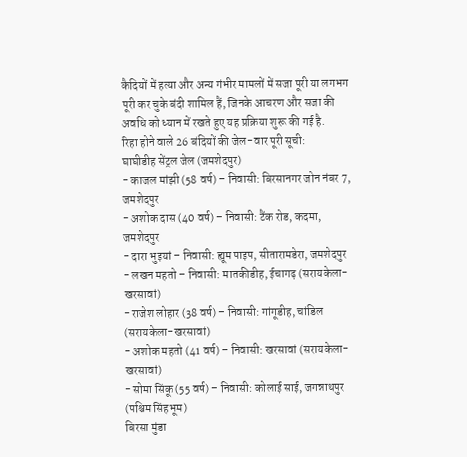कैदियों में हत्या और अन्य गंभीर मामलों में सजा पूरी या लगभग पूरी कर चुके बंदी शामिल हैं, जिनके आचरण और सजा की अवधि को ध्यान में रखते हुए यह प्रक्रिया शुरू की गई है.
रिहा होने वाले 26 बंदियों की जेल-वार पूरी सूची:
घाघीडीह सेंट्रल जेल (जमशेदपुर)
- काजल मांझी (58 वर्ष) – निवासी: बिरसानगर जोन नंबर 7, जमशेदपुर
- अशोक दास (40 वर्ष) – निवासी: टैंक रोड, कदमा, जमशेदपुर
- दारा भुइयां – निवासी: ह्यूम पाइप, सीतारामडेरा, जमशेदपुर
- लखन महतो – निवासी: मातकीडीह, ईचागढ़ (सरायकेला-खरसावां)
- राजेश लोहार (38 वर्ष) – निवासी: गांगूडीह, चांडिल (सरायकेला-खरसावां)
- अशोक महतो (41 वर्ष) – निवासी: खरसावां (सरायकेला-खरसावां)
- सोमा सिंकू (55 वर्ष) – निवासी: कोलाई साई, जगन्नाथपुर (पश्चिम सिंहभूम)
बिरसा मुंडा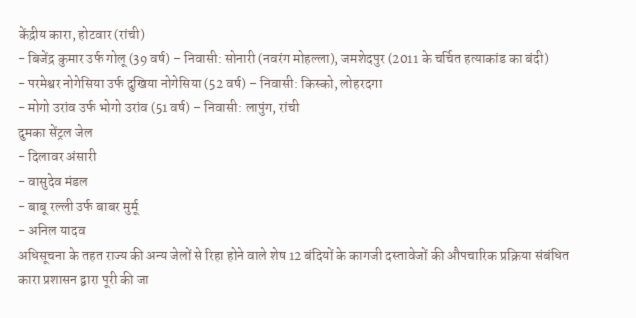केंद्रीय कारा, होटवार (रांची)
- बिजेंद्र कुमार उर्फ गोलू (39 वर्ष) – निवासी: सोनारी (नवरंग मोहल्ला), जमशेदपुर (2011 के चर्चित हत्याकांड का बंदी)
- परमेश्वर नोगेसिया उर्फ दुखिया नोगेसिया (52 वर्ष) – निवासी: किस्को, लोहरदगा
- मोगो उरांव उर्फ भोगो उरांव (51 वर्ष) – निवासी: लापुंग, रांची
दुमका सेंट्रल जेल
- दिलावर अंसारी
- वासुदेव मंडल
- बाबू रल्ली उर्फ बाबर मुर्मू
- अनिल यादव
अधिसूचना के तहत राज्य की अन्य जेलों से रिहा होने वाले शेष 12 बंदियों के कागजी दस्तावेजों की औपचारिक प्रक्रिया संबंधित कारा प्रशासन द्वारा पूरी की जा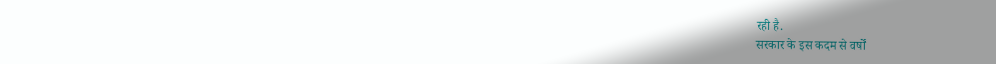रही है.
सरकार के इस कदम से वर्षों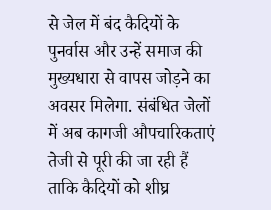से जेल में बंद कैदियों के पुनर्वास और उन्हें समाज की मुख्यधारा से वापस जोड़ने का अवसर मिलेगा. संबंधित जेलों में अब कागजी औपचारिकताएं तेजी से पूरी की जा रही हैं ताकि कैदियों को शीघ्र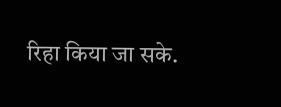रिहा किया जा सके.